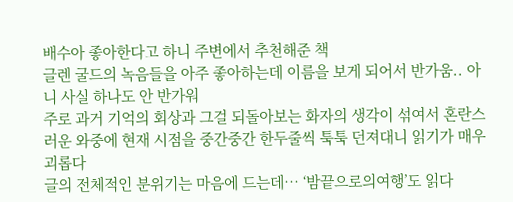배수아 좋아한다고 하니 주변에서 추천해준 책
글렌 굴드의 녹음들을 아주 좋아하는데 이름을 보게 되어서 반가움.. 아니 사실 하나도 안 반가워
주로 과거 기억의 회상과 그걸 되돌아보는 화자의 생각이 섞여서 혼란스러운 와중에 현재 시점을 중간중간 한두줄씩 툭툭 던져대니 읽기가 매우 괴롭다
글의 전체적인 분위기는 마음에 드는데… ‘밤끝으로의여행’도 읽다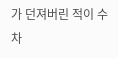가 던져버린 적이 수차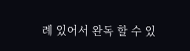례 있어서 완독 할 수 있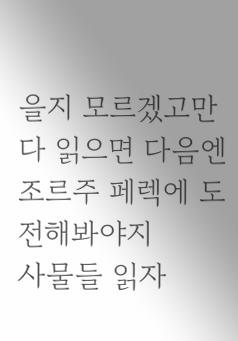을지 모르겠고만
다 읽으면 다음엔 조르주 페렉에 도전해봐야지
사물들 읽자